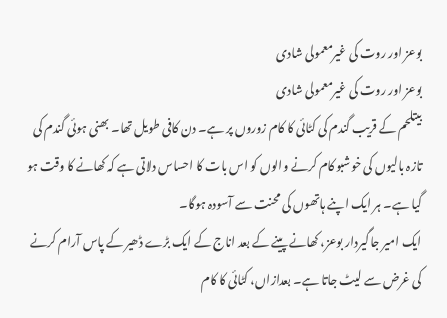بوعز اور روت کی غیرمعمولی شادی
بوعز اور روت کی غیرمعمولی شادی
بیتلحم کے قریب گندم کی کٹائی کا کام زوروں پر ہے۔ دن کافی طویل تھا۔ بھنی ہوئی گندم کی تازہ بالیوں کی خوشبو کام کرنے والوں کو اس بات کا احساس دلاتی ہے کہ کھانے کا وقت ہو گیا ہے۔ ہر ایک اپنے ہاتھوں کی محنت سے آسودہ ہوگا۔
ایک امیر جاگیردار بوعز، کھانے پینے کے بعد اناج کے ایک بڑے ڈھیر کے پاس آرام کرنے کی غرض سے لیٹ جاتا ہے۔ بعدازاں، کٹائی کا کام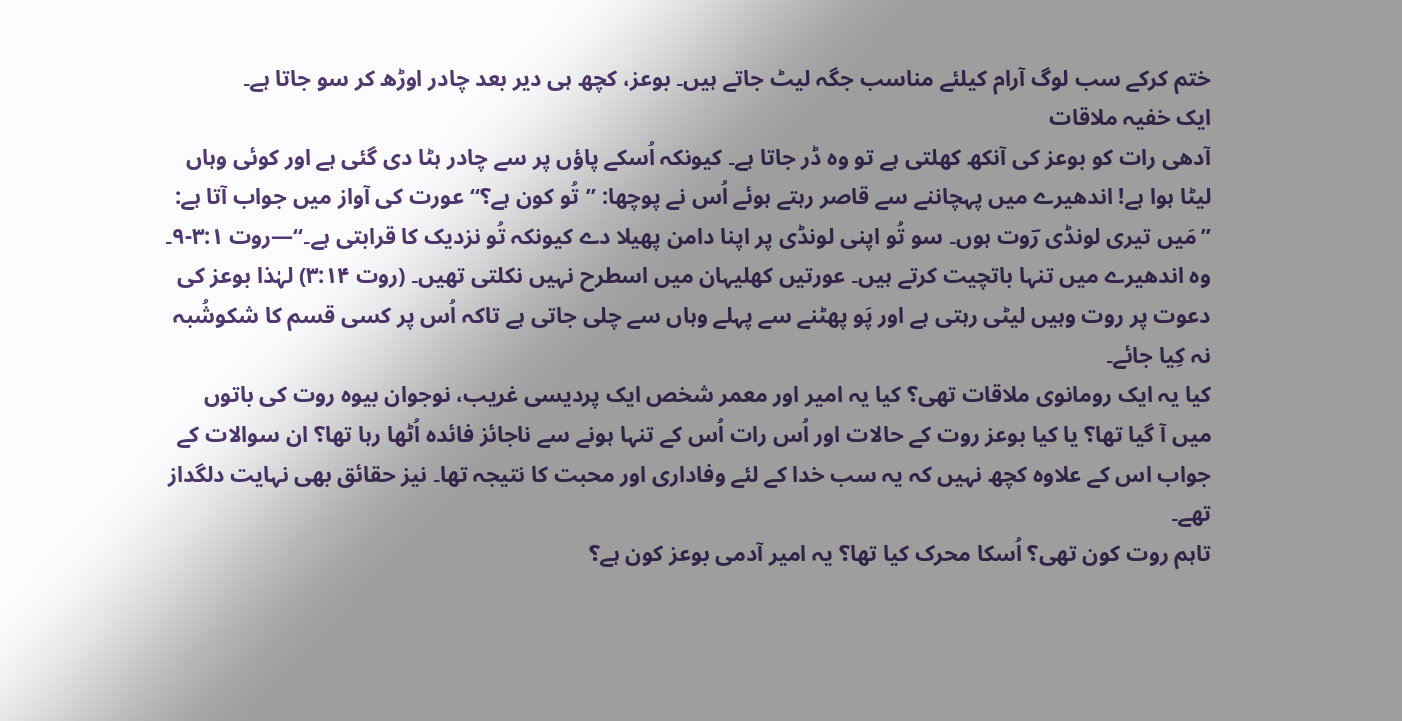ختم کرکے سب لوگ آرام کیلئے مناسب جگہ لیٹ جاتے ہیں۔ بوعز، کچھ ہی دیر بعد چادر اوڑھ کر سو جاتا ہے۔
ایک خفیہ ملاقات
آدھی رات کو بوعز کی آنکھ کھلتی ہے تو وہ ڈر جاتا ہے۔ کیونکہ اُسکے پاؤں پر سے چادر ہٹا دی گئی ہے اور کوئی وہاں لیٹا ہوا ہے! اندھیرے میں پہچاننے سے قاصر رہتے ہوئے اُس نے پوچھا: ”تُو کون ہے؟“ عورت کی آواز میں جواب آتا ہے: ”مَیں تیری لونڈی رؔوت ہوں۔ سو تُو اپنی لونڈی پر اپنا دامن پھیلا دے کیونکہ تُو نزدیک کا قرابتی ہے۔“—روت ۳:۱-۹۔
وہ اندھیرے میں تنہا باتچیت کرتے ہیں۔ عورتیں کھلیہان میں اسطرح نہیں نکلتی تھیں۔ (روت ۳:۱۴) لہٰذا بوعز کی دعوت پر روت وہیں لیٹی رہتی ہے اور پَو پھٹنے سے پہلے وہاں سے چلی جاتی ہے تاکہ اُس پر کسی قسم کا شکوشُبہ نہ کِیا جائے۔
کیا یہ ایک رومانوی ملاقات تھی؟ کیا یہ امیر اور معمر شخص ایک پردیسی غریب، نوجوان بیوہ روت کی باتوں میں آ گیا تھا؟ یا کیا بوعز روت کے حالات اور اُس رات اُس کے تنہا ہونے سے ناجائز فائدہ اُٹھا رہا تھا؟ ان سوالات کے جواب اس کے علاوہ کچھ نہیں کہ یہ سب خدا کے لئے وفاداری اور محبت کا نتیجہ تھا۔ نیز حقائق بھی نہایت دلگداز تھے۔
تاہم روت کون تھی؟ اُسکا محرک کیا تھا؟ یہ امیر آدمی بوعز کون ہے؟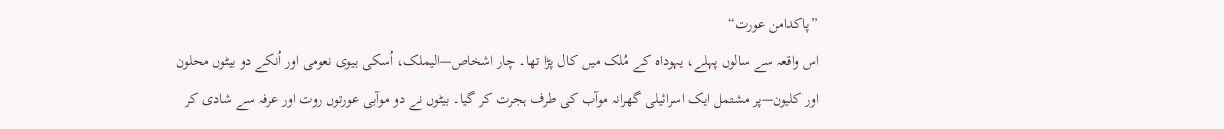”پاکدامن عورت“
اس واقعہ سے سالوں پہلے، یہوداہ کے مُلک میں کال پڑا تھا۔ چار اشخاص—الیملک، اُسکی بیوی نعومی اور اُنکے دو بیٹوں محلون اور کلیون—پر مشتمل ایک اسرائیلی گھرانہ موآب کی طرف ہجرت کر گیا۔ بیٹوں نے دو موآبی عورتوں روت اور عرفہ سے شادی کر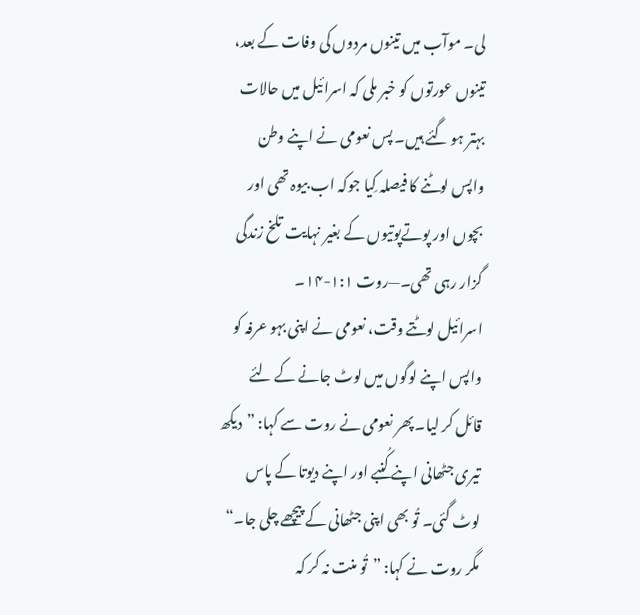لی۔ موآب میں تینوں مردوں کی وفات کے بعد، تینوں عورتوں کو خبر ملی کہ اسرائیل میں حالات بہتر ہو گئے ہیں۔ پس نعومی نے اپنے وطن واپس لوٹنے کا فیصلہ کِیا جوکہ اب بیوہ تھی اور بچوں اور پوتےپوتیوں کے بغیر نہایت تلخ زندگی گزار رہی تھی۔—روت ۱:۱-۱۴۔
اسرائیل لوٹتے وقت، نعومی نے اپنی بہو عرفہ کو واپس اپنے لوگوں میں لوٹ جانے کے لئے قائل کر لیا۔ پھر نعومی نے روت سے کہا: ”دیکھ تیری جٹھانی اپنے کُنبے اور اپنے دیوتا کے پاس لوٹ گئی۔ تُو بھی اپنی جٹھانی کے پیچھے چلی جا۔“ مگر روت نے کہا: ”تُو منت نہ کر کہ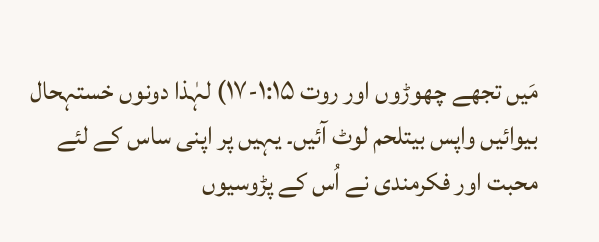مَیں تجھے چھوڑوں اور روت ۱:۱۵-۱۷) لہٰذا دونوں خستہحال بیوائیں واپس بیتلحم لوٹ آئیں۔ یہیں پر اپنی ساس کے لئے محبت اور فکرمندی نے اُس کے پڑوسیوں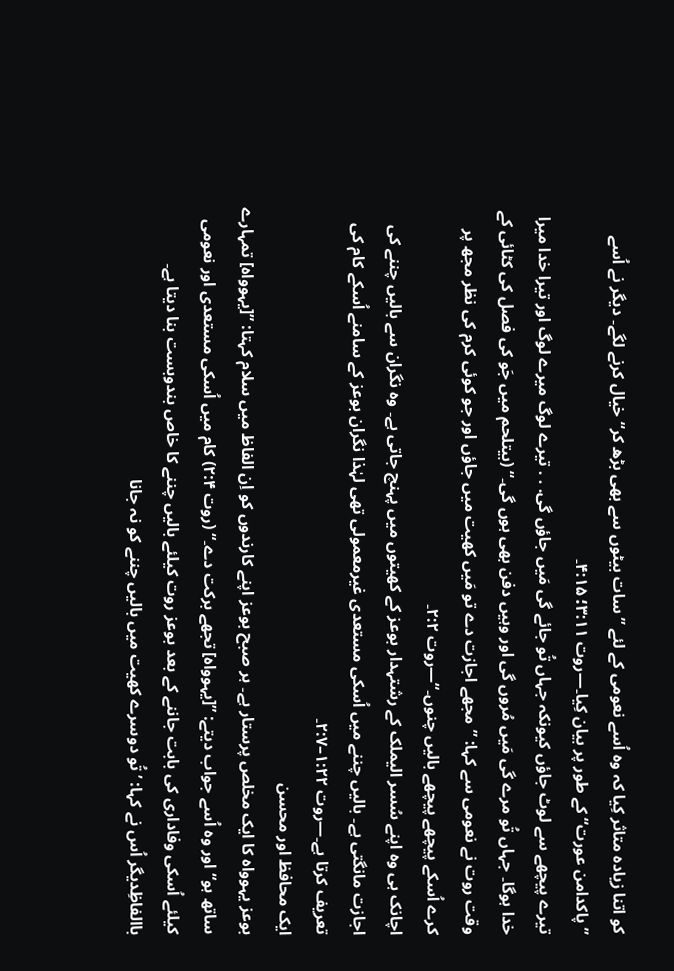کو اتنا زیادہ متاثر کِیا کہ وہ اُسے نعومی کے لئے ”سات بیٹوں سے بھی بڑھ کر“ خیال کرنے لگے۔ دیگر نے اُسے ”پاکدامن عورت“ کے طور پر بیان کِیا۔—روت ۳:۱۱؛ ۴:۱۵۔
تیرے پیچھے سے لوٹ جاؤں کیونکہ جہاں تُو جائے گی مَیں جاؤں گی. . . تیرے لوگ میرے لوگ اور تیرا خدا میرا خدا ہوگا۔ جہاں تُو مرے گی مَیں مُروں گی اور وہیں دفن بھی ہوں گی۔“ (بیتلحم میں جَو کی فصل کی کٹائی کے وقت روت نے نعومی سے کہا: ”مجھے اجازت دے تو مَیں کھیت میں جاؤں اور جو کوئی کرم کی نظر مجھ پر کرے اُسکے پیچھے پیچھے بالیں چنوں۔“—روت ۲:۲۔
اچانک ہی وہ اپنے سُسر الیملک کے رشتہدار بوعز کے کھیتوں میں پہنچ جاتی ہے۔ وہ نگران سے بالیں چننے کی اجازت مانگتی ہے۔ بالیں چننے میں اُسکی مستعدی غیرمعمولی تھی لہٰذا نگران بوعز کے سامنے اُسکے کام کی تعریف کرتا ہے۔—روت ۱:۲۲–۲:۷۔
ایک محافظ اور محسن
بوعز یہوواہ کا ایک مخلص پرستار ہے۔ ہر صبح بوعز اپنے کارندوں کو اِن الفاظ میں سلام کہتا: ”[یہوواہ] تمہارے ساتھ ہو“ اور وہ اُسے جواب دیتے: ”[یہوواہ] تجھے برکت دے۔“ (روت ۲:۴) کام میں اُسکی مستعدی اور نعومی کیلئے اُسکی وفاداری کی بابت جاننے کے بعد بوعز روت کیلئے بالیں چننے کا خاص بندوبست بنا دیتا ہے۔ باالفاظِدیگر اُس نے کہا: ’تُو دوسرے کھیت میں بالیں چننے کو نہ جانا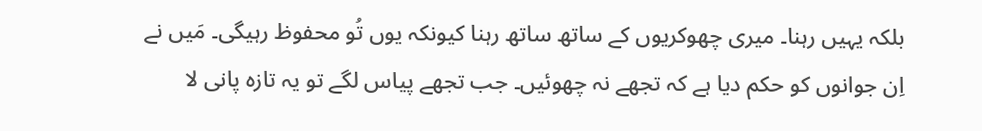بلکہ یہیں رہنا۔ میری چھوکریوں کے ساتھ ساتھ رہنا کیونکہ یوں تُو محفوظ رہیگی۔ مَیں نے اِن جوانوں کو حکم دیا ہے کہ تجھے نہ چھوئیں۔ جب تجھے پیاس لگے تو یہ تازہ پانی لا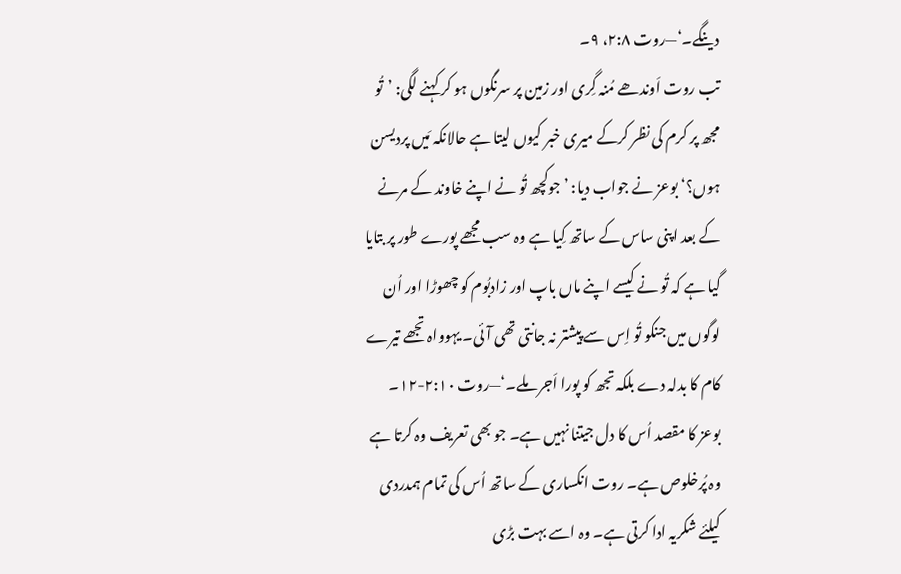دینگے۔‘—روت ۲:۸، ۹۔
تب روت اَوندھے مُنہ گِری اور زمین پر سرنگوں ہو کر کہنے لگی: ’تُو مجھ پر کرم کی نظر کرکے میری خبر کیوں لیتا ہے حالانکہ مَیں پردیسن ہوں؟‘ بوعز نے جواب دیا: ’جوکچھ تُو نے اپنے خاوند کے مرنے کے بعد اپنی ساس کے ساتھ کِیا ہے وہ سب مجھے پورے طور پر بتایا گیا ہے کہ تُو نے کیسے اپنے ماں باپ اور زادبُوم کو چھوڑا اور اُن لوگوں میں جنکو تُو اِس سے پیشتر نہ جانتی تھی آئی۔ یہوواہ تجھے تیرے کام کا بدلہ دے بلکہ تجھ کو پورا اَجر ملے۔‘—روت ۲:۱۰-۱۲۔
بوعز کا مقصد اُس کا دل جیتنا نہیں ہے۔ جو بھی تعریف وہ کرتا ہے وہ پُرخلوص ہے۔ روت انکساری کے ساتھ اُس کی تمام ہمدردی کیلئے شکریہ ادا کرتی ہے۔ وہ اسے بہت بڑی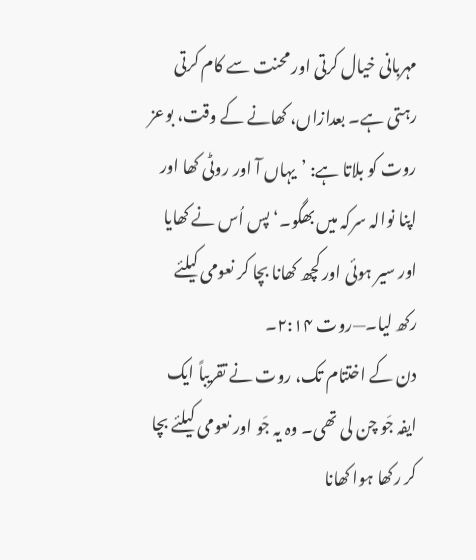مہربانی خیال کرتی اور محنت سے کام کرتی رہتی ہے۔ بعدازاں، کھانے کے وقت، بوعز روت کو بلاتا ہے: ’یہاں آ اور روٹی کھا اور اپنا نوالہ سرکہ میں بھگو۔‘ پس اُس نے کھایا اور سیر ہوئی اور کچھ کھانا بچا کر نعومی کیلئے رکھ لیا۔—روت ۲:۱۴۔
دن کے اختتام تک، روت نے تقریباً ایک ایفہ جَو چن لی تھی۔ وہ یہ جَو اور نعومی کیلئے بچا کر رکھا ہوا کھانا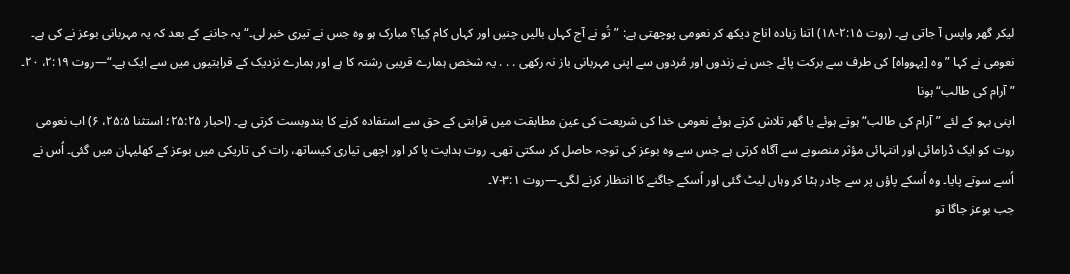لیکر گھر واپس آ جاتی ہے۔ (روت ۲:۱۵-۱۸) اتنا زیادہ اناج دیکھ کر نعومی پوچھتی ہے: ”تُو نے آج کہاں بالیں چنیں اور کہاں کام کِیا؟ مبارک ہو وہ جس نے تیری خبر لی۔“ یہ جاننے کے بعد کہ یہ مہربانی بوعز نے کی ہے۔ نعومی نے کہا ”وہ [یہوواہ] کی طرف سے برکت پائے جس نے زندوں اور مُردوں سے اپنی مہربانی باز نہ رکھی . . . یہ شخص ہمارے قریبی رشتہ کا ہے اور ہمارے نزدیک کے قرابتیوں میں سے ایک ہے۔“—روت ۲:۱۹، ۲۰۔
” آرام کی طالب“ ہونا
اپنی بہو کے لئے ”آرام کی طالب“ ہوتے ہوئے یا گھر تلاش کرتے ہوئے نعومی خدا کی شریعت کی عین مطابقت میں قرابتی کے حق سے استفادہ کرنے کا بندوبست کرتی ہے۔ (احبار ۲۵:۲۵؛ استثنا ۲۵:۵، ۶) اب نعومی روت کو ایک ڈرامائی اور انتہائی مؤثر منصوبے سے آگاہ کرتی ہے جس سے وہ بوعز کی توجہ حاصل کر سکتی تھی۔ روت ہدایت پا کر اور اچھی تیاری کیساتھ، رات کی تاریکی میں بوعز کے کھلیہان میں گئی۔ اُس نے اُسے سوتے پایا۔ وہ اُسکے پاؤں پر سے چادر ہٹا کر وہاں لیٹ گئی اور اُسکے جاگنے کا انتظار کرنے لگی۔—روت ۳:۱-۷۔
جب بوعز جاگا تو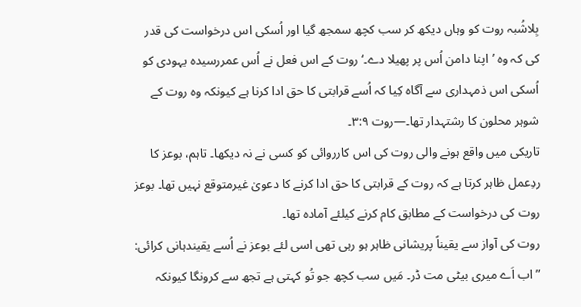بِلاشُبہ روت کو وہاں دیکھ کر سب کچھ سمجھ گیا اور اُسکی اس درخواست کی قدر کی کہ وہ ’اپنا دامن اُس پر پھیلا دے۔‘ روت کے اس فعل نے اُس عمررسیدہ یہودی کو اُسکی اس ذمہداری سے آگاہ کِیا کہ اُسے قرابتی کا حق ادا کرنا ہے کیونکہ وہ روت کے شوہر محلون کا رشتہدار تھا۔—روت ۳:۹۔
تاریکی میں واقع ہونے والی روت کی اس کارروائی کو کسی نے نہ دیکھا۔ تاہم، بوعز کا ردِعمل ظاہر کرتا ہے کہ روت کے قرابتی کا حق ادا کرنے کا دعویٰ غیرمتوقع نہیں تھا۔ بوعز روت کی درخواست کے مطابق کام کرنے کیلئے آمادہ تھا۔
روت کی آواز سے یقیناً پریشانی ظاہر ہو رہی تھی اسی لئے بوعز نے اُسے یقیندہانی کرائی: ”اب اَے میری بیٹی مت ڈر۔ مَیں سب کچھ جو تُو کہتی ہے تجھ سے کرونگا کیونکہ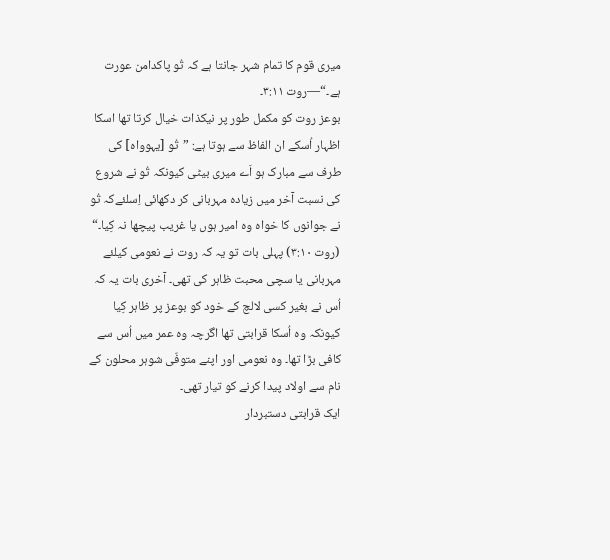میری قوم کا تمام شہر جانتا ہے کہ تُو پاکدامن عورت ہے۔“—روت ۳:۱۱۔
بوعز روت کو مکمل طور پر نیکذات خیال کرتا تھا اسکا اظہار اُسکے ان الفاظ سے ہوتا ہے: ”تُو [یہوواہ] کی طرف سے مبارک ہو اَے میری بیٹی کیونکہ تُو نے شروع کی نسبت آخر میں زیادہ مہربانی کر دکھائی اِسلئےکہ تُو نے جوانوں کا خواہ وہ امیر ہوں یا غریب پیچھا نہ کِیا۔“ (روت ۳:۱۰) پہلی بات تو یہ کہ روت نے نعومی کیلئے مہربانی یا سچی محبت ظاہر کی تھی۔ آخری بات یہ کہ اُس نے بغیر کسی لالچ کے خود کو بوعز پر ظاہر کِیا کیونکہ وہ اُسکا قرابتی تھا اگرچہ وہ عمر میں اُس سے کافی بڑا تھا۔ وہ نعومی اور اپنے متوفّی شوہر محلون کے نام سے اولاد پیدا کرنے کو تیار تھی۔
ایک قرابتی دستبردار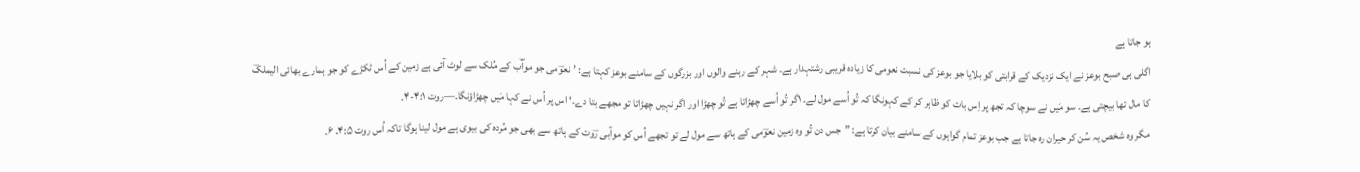ہو جاتا ہے
اگلی ہی صبح بوعز نے ایک نزدیک کے قرابتی کو بلایا جو بوعز کی نسبت نعومی کا زیادہ قریبی رشتہدار ہے۔ شہر کے رہنے والوں اور بزرگوں کے سامنے بوعز کہتا ہے: ’نعوؔمی جو موآؔب کے مُلک سے لوٹ آئی ہے زمین کے اُس ٹکڑے کو جو ہمارے بھائی الیملکؔ کا مال تھا بیچتی ہے۔ سو مَیں نے سوچا کہ تجھ پر اِس بات کو ظاہر کر کے کہونگا کہ تُو اُسے مول لے۔ ۱گر تُو اُسے چھڑاتا ہے تُو چھڑا اور اگر نہیں چھڑاتا تو مجھے بتا دے۔‘ اس پر اُس نے کہا مَیں چھڑاؤنگا۔—روت ۴:۱-۴۔
مگر وہ شخص یہ سُن کر حیران رہ جاتا ہے جب بوعز تمام گواہوں کے سامنے بیان کرتا ہے: ”جس دن تُو وہ زمین نعوؔمی کے ہاتھ سے مول لے تو تجھے اُس کو موآبی رؔوت کے ہاتھ سے بھی جو مُردہ کی بیوی ہے مول لینا ہوگا تاکہ اُس روت ۴:۵، ۶۔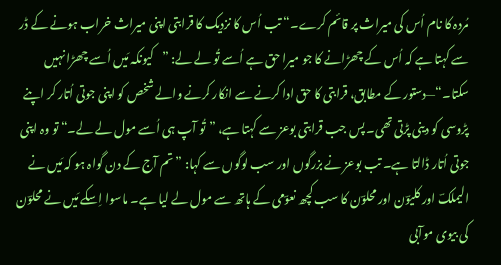مُردہ کا نام اُس کی میراث پر قائم کرے۔“ تب اُس کا نزدیک کا قرابتی اپنی میراث خراب ہونے کے ڈر سے کہتا ہے کہ اُس کے چھڑانے کا جو میرا حق ہے اُسے تُو لے لے: ”کیونکہ مَیں اُسے چھڑا نہیں سکتا۔“—دستور کے مطابق، قرابتی کا حق ادا کرنے سے انکار کرنے والے شخص کو اپنی جوتی اُتار کر اپنے پڑوسی کو دینی پڑتی تھی۔ پس جب قرابتی بوعز سے کہتا ہے، ”تُو آپ ہی اُسے مول لے لے۔“ تو وہ اپنی جوتی اُتار ڈالتا ہے۔ تب بوعز نے بزرگوں اور سب لوگوں سے کہا: ”تم آج کے دن گواہ ہو کہ مَیں نے الیملکؔ اور کلیوؔن اور محلوؔن کا سب کچھ نعوؔمی کے ہاتھ سے مول لے لیا ہے۔ ماسوا اِسکے مَیں نے محلوؔن کی بیوی موآبی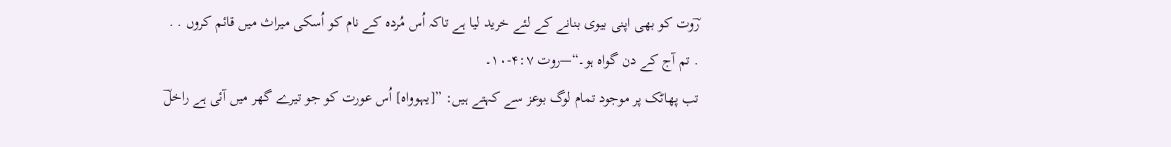رؔوت کو بھی اپنی بیوی بنانے کے لئے خرید لیا ہے تاکہ اُس مُردہ کے نام کو اُسکی میراث میں قائم کروں . . . تم آج کے دن گواہ ہو۔“—روت ۴:۷-۱۰۔
تب پھاٹک پر موجود تمام لوگ بوعز سے کہتے ہیں: ”[یہوواہ] اُس عورت کو جو تیرے گھر میں آئی ہے راخلؔ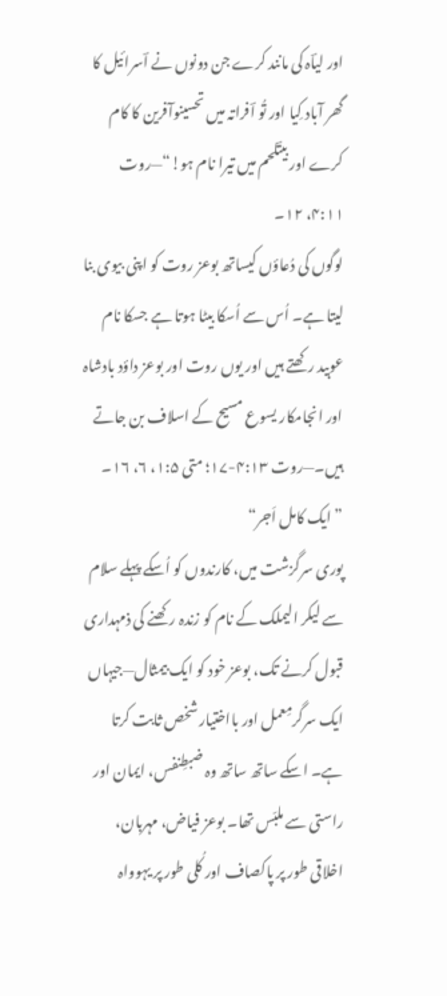اور لیاؔہ کی مانند کرے جن دونوں نے اؔسرائیل کا گھر آباد کِیا اور تُو اؔفراتہ میں تحسینوآفرین کا کام کرے اور بیتؔلحم میں تیرا نام ہو!“—روت ۴:۱۱، ۱۲۔
لوگوں کی دُعاؤں کیساتھ بوعز روت کو اپنی بیوی بنا لیتا ہے۔ اُس سے اُسکا بیٹا ہوتا ہے جسکا نام عوبید رکھتے ہیں اور یوں روت اور بوعز داؤد بادشاہ اور انجامکار یسوع مسیح کے اسلاف بن جاتے ہیں۔—روت ۴:۱۳-۱۷؛ متی ۱:۵، ۶، ۱۶۔
” ایک کامل اَجر“
پوری سرگزشت میں، کارندوں کو اُسکے پہلے سلام سے لیکر الیملک کے نام کو زندہ رکھنے کی ذمہداری قبول کرنے تک، بوعز خود کو ایک بیمثال—جیہاں ایک سرگرمِعمل اور بااختیار شخص ثابت کرتا ہے۔ اسکے ساتھ ساتھ وہ ضبطِنفس، ایمان اور راستی سے ملبّس تھا۔ بوعز فیاض، مہربان، اخلاقی طور پر پاکصاف اور کُلی طور پر یہوواہ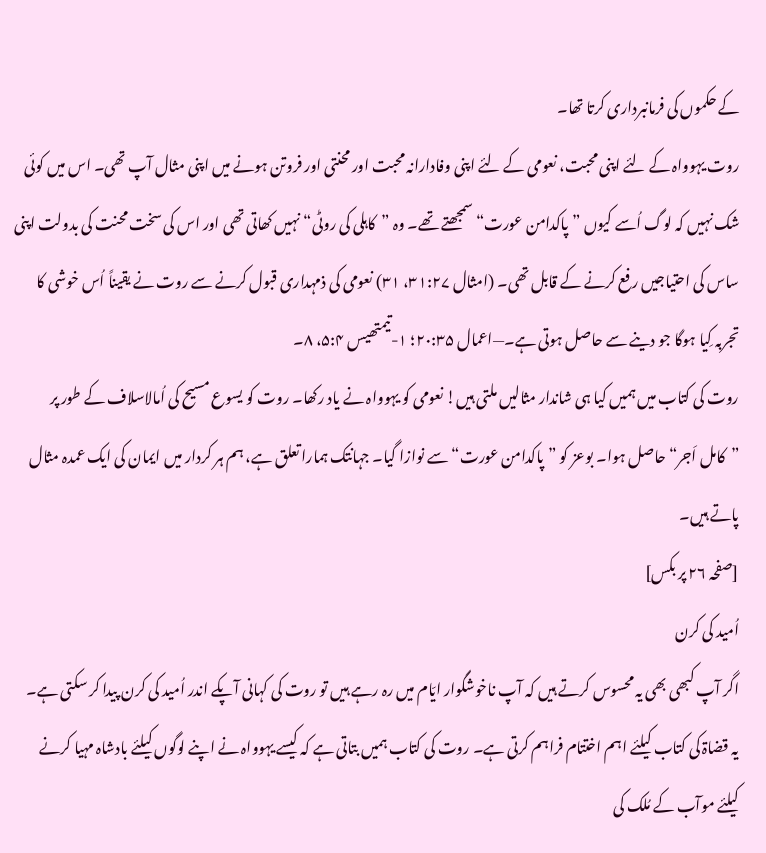کے حکموں کی فرمانبرداری کرتا تھا۔
روت یہوواہ کے لئے اپنی محبت، نعومی کے لئے اپنی وفادارانہ محبت اور محنتی اور فروتن ہونے میں اپنی مثال آپ تھی۔ اس میں کوئی شک نہیں کہ لوگ اُسے کیوں ”پاکدامن عورت“ سمجھتے تھے۔ وہ ”کاہلی کی روٹی“ نہیں کھاتی تھی اور اس کی سخت محنت کی بدولت اپنی ساس کی احتیاجیں رفع کرنے کے قابل تھی۔ (امثال ۳۱:۲۷، ۳۱) نعومی کی ذمہداری قبول کرنے سے روت نے یقیناً اُس خوشی کا تجربہ کِیا ہوگا جو دینے سے حاصل ہوتی ہے۔—اعمال ۲۰:۳۵؛ ۱-تیمتھیس ۵:۴، ۸۔
روت کی کتاب میں ہمیں کیا ہی شاندار مثالیں ملتی ہیں! نعومی کو یہوواہ نے یاد رکھا۔ روت کو یسوع مسیح کی اُمالاسلاف کے طور پر ”کامل اَجر“ حاصل ہوا۔ بوعز کو ”پاکدامن عورت“ سے نوازا گیا۔ جہانتک ہمارا تعلق ہے، ہم ہر کردار میں ایمان کی ایک عمدہ مثال پاتے ہیں۔
[صفحہ ۲۶ پر بکس]
اُمید کی کرن
اگر آپ کبھی بھی یہ محسوس کرتے ہیں کہ آپ ناخوشگوار ایّام میں رہ رہے ہیں تو روت کی کہانی آپکے اندر اُمید کی کرن پیدا کر سکتی ہے۔ یہ قضاۃ کی کتاب کیلئے اہم اختتام فراہم کرتی ہے۔ روت کی کتاب ہمیں بتاتی ہے کہ کیسے یہوواہ نے اپنے لوگوں کیلئے بادشاہ مہیا کرنے کیلئے موآب کے مُلک کی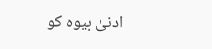ادنیٰ بیوہ کو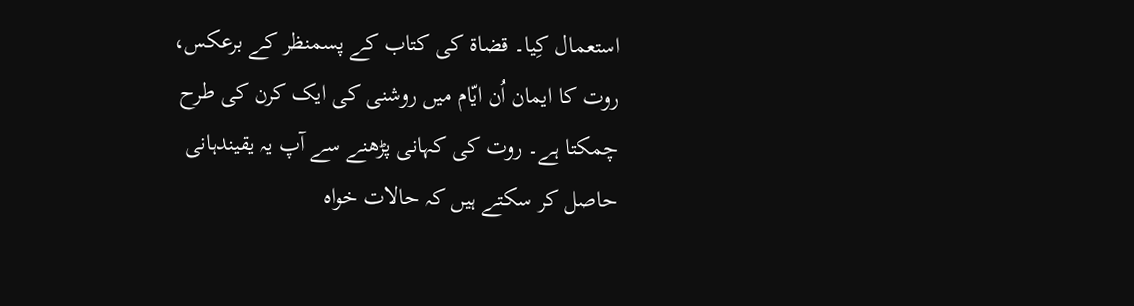استعمال کِیا۔ قضاۃ کی کتاب کے پسمنظر کے برعکس، روت کا ایمان اُن ایّام میں روشنی کی ایک کرن کی طرح چمکتا ہے۔ روت کی کہانی پڑھنے سے آپ یہ یقیندہانی حاصل کر سکتے ہیں کہ حالات خواہ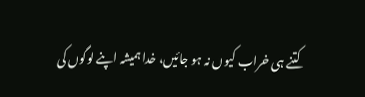کتنے ہی خراب کیوں نہ ہو جائیں، خدا ہمیشہ اپنے لوگوں کی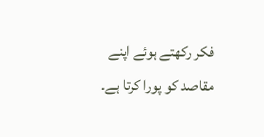فکر رکھتے ہوئے اپنے مقاصد کو پورا کرتا ہے۔